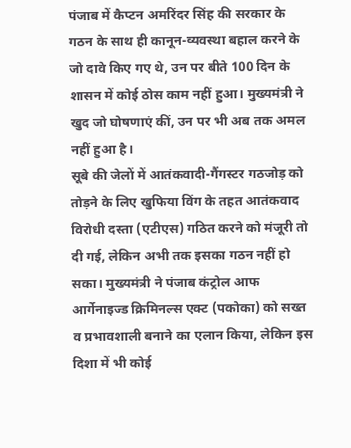पंजाब में कैप्टन अमरिंदर सिंह की सरकार के गठन के साथ ही कानून-व्यवस्था बहाल करने के जो दावे किए गए थे, उन पर बीते 100 दिन के शासन में कोई ठोस काम नहीं हुआ। मुख्यमंत्री ने खुद जो घोषणाएं कीं, उन पर भी अब तक अमल नहीं हुआ है।
सूबे की जेलों में आतंकवादी-गैंगस्टर गठजोड़ को तोड़ने के लिए खुफिया विंग के तहत आतंकवाद विरोधी दस्ता (एटीएस) गठित करने को मंजूरी तो दी गई, लेकिन अभी तक इसका गठन नहीं हो सका। मुख्यमंत्री ने पंजाब कंट्रोल आफ आर्गेनाइज्ड क्रिमिनल्स एक्ट (पकोका) को सख्त व प्रभावशाली बनाने का एलान किया, लेकिन इस दिशा में भी कोई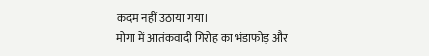कदम नहीं उठाया गया।
मोगा में आतंकवादी गिरोह का भंडाफोड़ और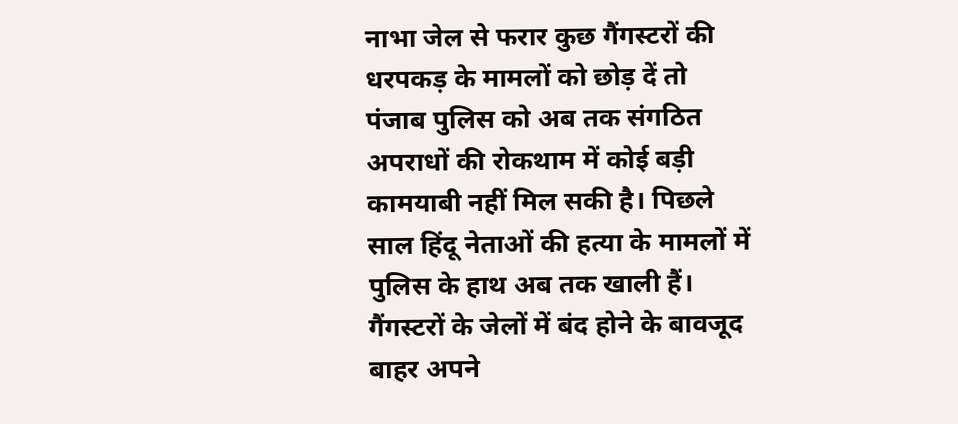नाभा जेल से फरार कुछ गैंगस्टरों की धरपकड़ के मामलों को छोड़ दें तो पंजाब पुलिस को अब तक संगठित अपराधों की रोकथाम में कोई बड़ी कामयाबी नहीं मिल सकी है। पिछले साल हिंदू नेताओं की हत्या के मामलों में पुलिस के हाथ अब तक खाली हैं। गैंगस्टरों के जेलों में बंद होने के बावजूद बाहर अपने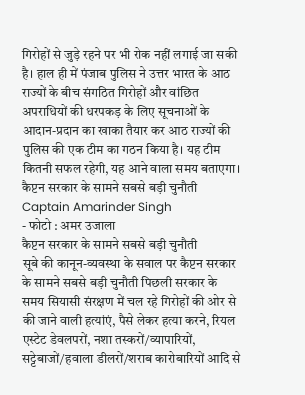गिरोहों से जुड़े रहने पर भी रोक नहीं लगाई जा सकी है। हाल ही में पंजाब पुलिस ने उत्तर भारत के आठ राज्यों के बीच संगठित गिरोहों और वांछित अपराधियों की धरपकड़ के लिए सूचनाओं के आदान-प्रदान का खाका तैयार कर आठ राज्यों की पुलिस की एक टीम का गठन किया है। यह टीम कितनी सफल रहेगी, यह आने वाला समय बताएगा।
कैप्टन सरकार के सामने सबसे बड़ी चुनौती
Captain Amarinder Singh
- फोटो : अमर उजाला
कैप्टन सरकार के सामने सबसे बड़ी चुनौती
सूबे की कानून-व्यवस्था के सवाल पर कैप्टन सरकार के सामने सबसे बड़ी चुनौती पिछली सरकार के समय सियासी संरक्षण में चल रहे गिरोहों की ओर से की जाने वाली हत्यांएं, पैसे लेकर हत्या करने, रियल एस्टेट डेवलपरों, नशा तस्करों/व्यापारियों, सट्टेबाजों/हवाला डीलरों/शराब कारोबारियों आदि से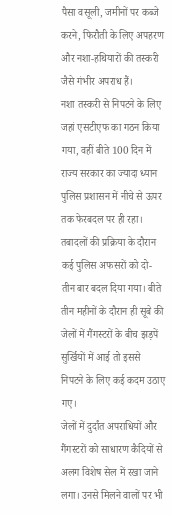पैसा वसूली, जमीनों पर कब्जे करने, फिरौती के लिए अपहरण और नशा-हथियारों की तस्करी जैसे गंभीर अपराध हैं।
नशा तस्करी से निपटने के लिए जहां एसटीएफ का गठन किया गया, वहीं बीते 100 दिन में राज्य सरकार का ज्यादा ध्यान पुलिस प्रशासन में नीचे से ऊपर तक फेरबदल पर ही रहा। तबादलों की प्रक्रिया के दौरान कई पुलिस अफसरों को दो-तीन बार बदल दिया गया। बीते तीन महीनों के दौरान ही सूबे की जेलों में गैंगस्टरों के बीच झड़पें सुर्खियों में आई तो इससे निपटने के लिए कई कदम उठाए गए।
जेलों में दुर्दांत अपराधियों और गैंगस्टरों को साधारण कैदियों से अलग विशेष सेल में रखा जाने लगा। उनसे मिलने वालों पर भी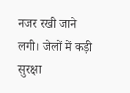नजर रखी जाने लगी। जेलों में कड़ी सुरक्षा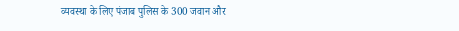व्यवस्था के लिए पंजाब पुलिस के 300 जवान और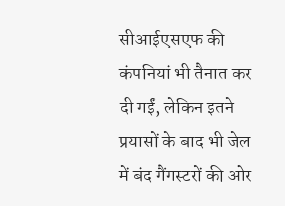सीआईएसएफ की कंपनियां भी तैनात कर दी गईं, लेकिन इतने प्रयासों के बाद भी जेल में बंद गैंगस्टरों की ओर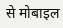से मोबाइल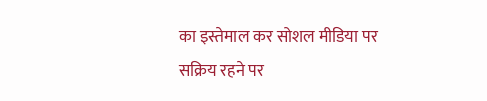का इस्तेमाल कर सोशल मीडिया पर सक्रिय रहने पर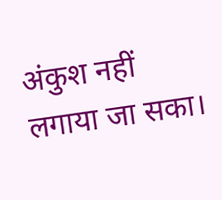अंकुश नहीं लगाया जा सका।